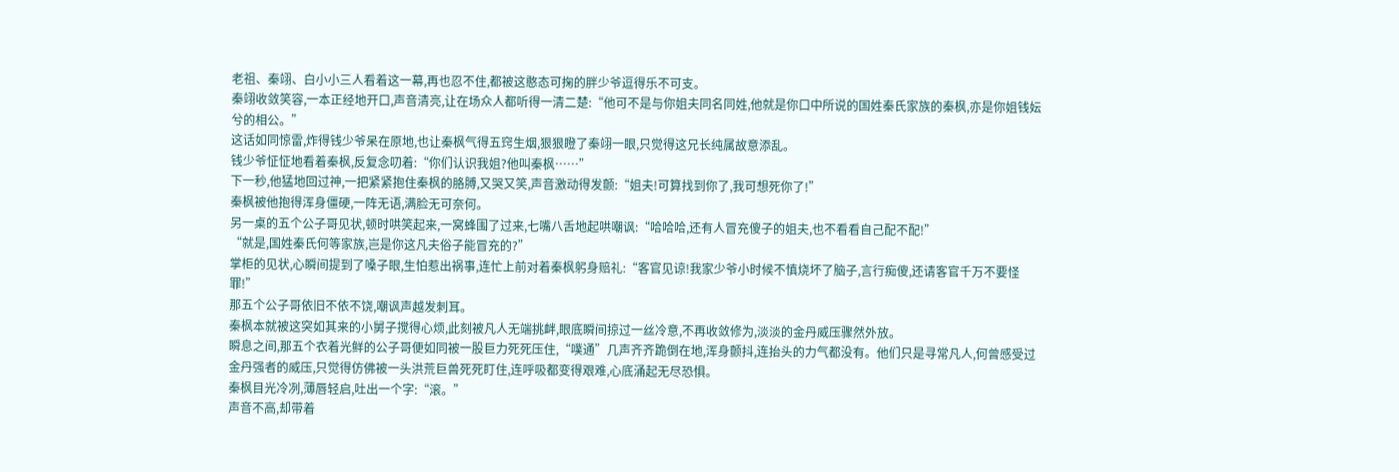老祖、秦翊、白小小三人看着这一幕,再也忍不住,都被这憨态可掬的胖少爷逗得乐不可支。
秦翊收敛笑容,一本正经地开口,声音清亮,让在场众人都听得一清二楚:“他可不是与你姐夫同名同姓,他就是你口中所说的国姓秦氏家族的秦枫,亦是你姐钱妘兮的相公。”
这话如同惊雷,炸得钱少爷呆在原地,也让秦枫气得五窍生烟,狠狠瞪了秦翊一眼,只觉得这兄长纯属故意添乱。
钱少爷怔怔地看着秦枫,反复念叨着:“你们认识我姐?他叫秦枫……”
下一秒,他猛地回过神,一把紧紧抱住秦枫的胳膊,又哭又笑,声音激动得发颤:“姐夫!可算找到你了,我可想死你了!”
秦枫被他抱得浑身僵硬,一阵无语,满脸无可奈何。
另一桌的五个公子哥见状,顿时哄笑起来,一窝蜂围了过来,七嘴八舌地起哄嘲讽:“哈哈哈,还有人冒充傻子的姐夫,也不看看自己配不配!”
“就是,国姓秦氏何等家族,岂是你这凡夫俗子能冒充的?”
掌柜的见状,心瞬间提到了嗓子眼,生怕惹出祸事,连忙上前对着秦枫躬身赔礼:“客官见谅!我家少爷小时候不慎烧坏了脑子,言行痴傻,还请客官千万不要怪罪!”
那五个公子哥依旧不依不饶,嘲讽声越发刺耳。
秦枫本就被这突如其来的小舅子搅得心烦,此刻被凡人无端挑衅,眼底瞬间掠过一丝冷意,不再收敛修为,淡淡的金丹威压骤然外放。
瞬息之间,那五个衣着光鲜的公子哥便如同被一股巨力死死压住,“噗通”几声齐齐跪倒在地,浑身颤抖,连抬头的力气都没有。他们只是寻常凡人,何曾感受过金丹强者的威压,只觉得仿佛被一头洪荒巨兽死死盯住,连呼吸都变得艰难,心底涌起无尽恐惧。
秦枫目光冷冽,薄唇轻启,吐出一个字:“滚。”
声音不高,却带着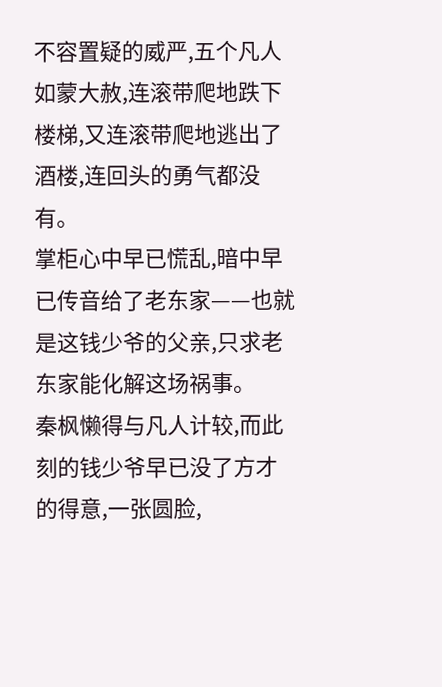不容置疑的威严,五个凡人如蒙大赦,连滚带爬地跌下楼梯,又连滚带爬地逃出了酒楼,连回头的勇气都没有。
掌柜心中早已慌乱,暗中早已传音给了老东家——也就是这钱少爷的父亲,只求老东家能化解这场祸事。
秦枫懒得与凡人计较,而此刻的钱少爷早已没了方才的得意,一张圆脸,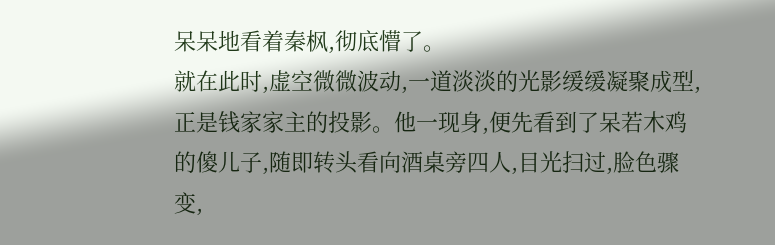呆呆地看着秦枫,彻底懵了。
就在此时,虚空微微波动,一道淡淡的光影缓缓凝聚成型,正是钱家家主的投影。他一现身,便先看到了呆若木鸡的傻儿子,随即转头看向酒桌旁四人,目光扫过,脸色骤变,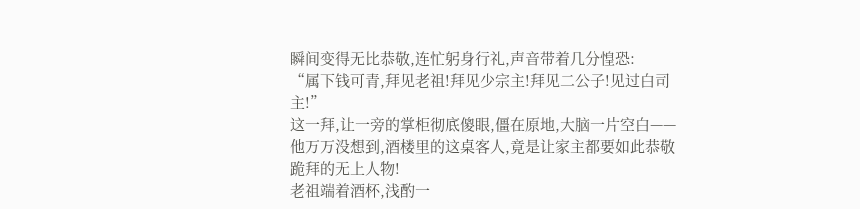瞬间变得无比恭敬,连忙躬身行礼,声音带着几分惶恐:
“属下钱可青,拜见老祖!拜见少宗主!拜见二公子!见过白司主!”
这一拜,让一旁的掌柜彻底傻眼,僵在原地,大脑一片空白——他万万没想到,酒楼里的这桌客人,竟是让家主都要如此恭敬跪拜的无上人物!
老祖端着酒杯,浅酌一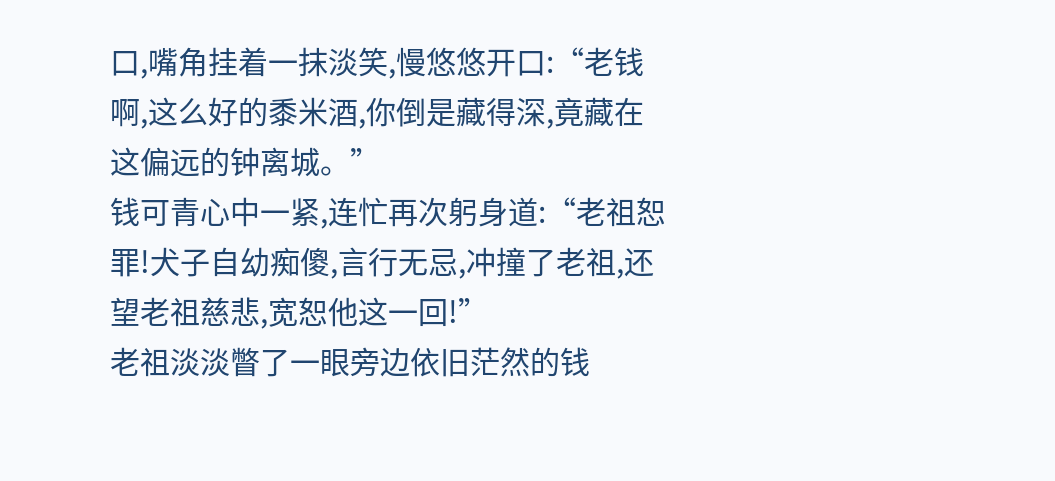口,嘴角挂着一抹淡笑,慢悠悠开口:“老钱啊,这么好的黍米酒,你倒是藏得深,竟藏在这偏远的钟离城。”
钱可青心中一紧,连忙再次躬身道:“老祖恕罪!犬子自幼痴傻,言行无忌,冲撞了老祖,还望老祖慈悲,宽恕他这一回!”
老祖淡淡瞥了一眼旁边依旧茫然的钱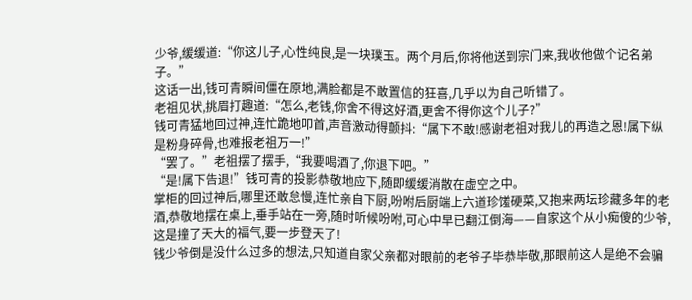少爷,缓缓道:“你这儿子,心性纯良,是一块璞玉。两个月后,你将他送到宗门来,我收他做个记名弟子。”
这话一出,钱可青瞬间僵在原地,满脸都是不敢置信的狂喜,几乎以为自己听错了。
老祖见状,挑眉打趣道:“怎么,老钱,你舍不得这好酒,更舍不得你这个儿子?”
钱可青猛地回过神,连忙跪地叩首,声音激动得颤抖:“属下不敢!感谢老祖对我儿的再造之恩!属下纵是粉身碎骨,也难报老祖万一!”
“罢了。”老祖摆了摆手,“我要喝酒了,你退下吧。”
“是!属下告退!”钱可青的投影恭敬地应下,随即缓缓消散在虚空之中。
掌柜的回过神后,哪里还敢怠慢,连忙亲自下厨,吩咐后厨端上六道珍馐硬菜,又抱来两坛珍藏多年的老酒,恭敬地摆在桌上,垂手站在一旁,随时听候吩咐,可心中早已翻江倒海——自家这个从小痴傻的少爷,这是撞了天大的福气,要一步登天了!
钱少爷倒是没什么过多的想法,只知道自家父亲都对眼前的老爷子毕恭毕敬,那眼前这人是绝不会骗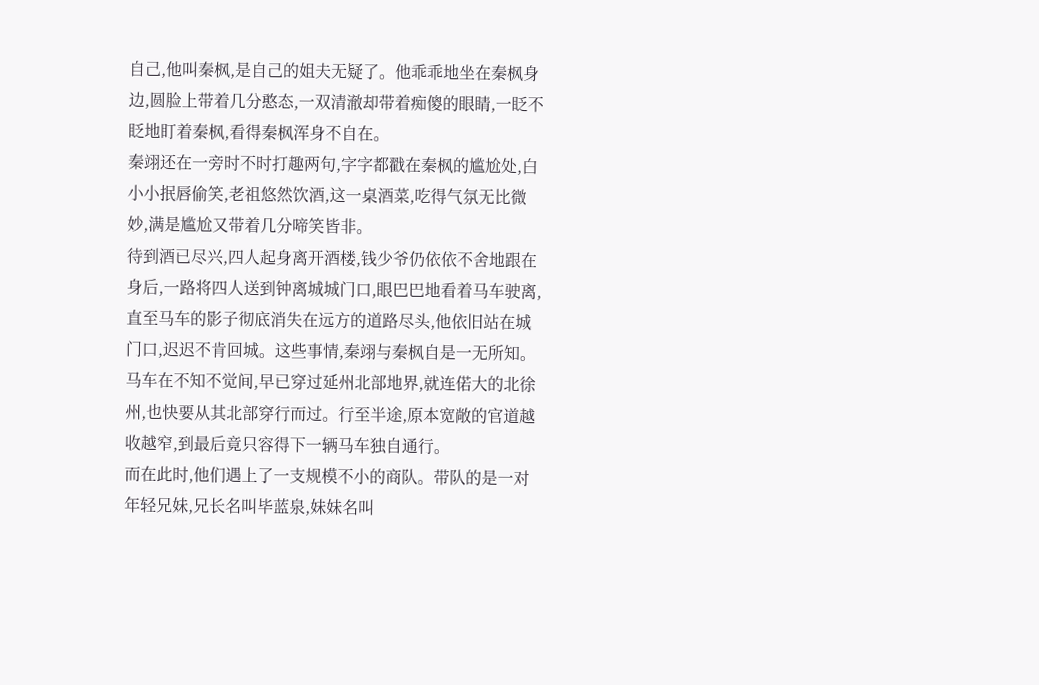自己,他叫秦枫,是自己的姐夫无疑了。他乖乖地坐在秦枫身边,圆脸上带着几分憨态,一双清澈却带着痴傻的眼睛,一眨不眨地盯着秦枫,看得秦枫浑身不自在。
秦翊还在一旁时不时打趣两句,字字都戳在秦枫的尴尬处,白小小抿唇偷笑,老祖悠然饮酒,这一桌酒菜,吃得气氛无比微妙,满是尴尬又带着几分啼笑皆非。
待到酒已尽兴,四人起身离开酒楼,钱少爷仍依依不舍地跟在身后,一路将四人送到钟离城城门口,眼巴巴地看着马车驶离,直至马车的影子彻底消失在远方的道路尽头,他依旧站在城门口,迟迟不肯回城。这些事情,秦翊与秦枫自是一无所知。
马车在不知不觉间,早已穿过延州北部地界,就连偌大的北徐州,也快要从其北部穿行而过。行至半途,原本宽敞的官道越收越窄,到最后竟只容得下一辆马车独自通行。
而在此时,他们遇上了一支规模不小的商队。带队的是一对年轻兄妹,兄长名叫毕蓝泉,妹妹名叫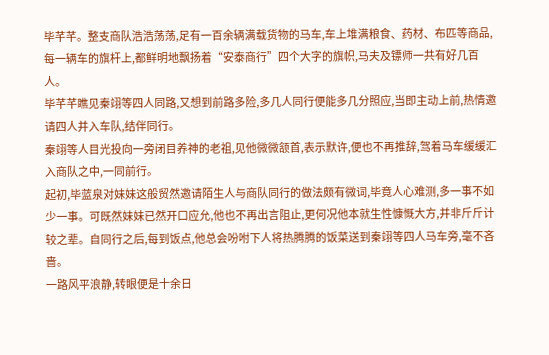毕芊芊。整支商队浩浩荡荡,足有一百余辆满载货物的马车,车上堆满粮食、药材、布匹等商品,每一辆车的旗杆上,都鲜明地飘扬着“安泰商行”四个大字的旗帜,马夫及镖师一共有好几百人。
毕芊芊瞧见秦翊等四人同路,又想到前路多险,多几人同行便能多几分照应,当即主动上前,热情邀请四人并入车队,结伴同行。
秦翊等人目光投向一旁闭目养神的老祖,见他微微颔首,表示默许,便也不再推辞,驾着马车缓缓汇入商队之中,一同前行。
起初,毕蓝泉对妹妹这般贸然邀请陌生人与商队同行的做法颇有微词,毕竟人心难测,多一事不如少一事。可既然妹妹已然开口应允,他也不再出言阻止,更何况他本就生性慷慨大方,并非斤斤计较之辈。自同行之后,每到饭点,他总会吩咐下人将热腾腾的饭菜送到秦翊等四人马车旁,毫不吝啬。
一路风平浪静,转眼便是十余日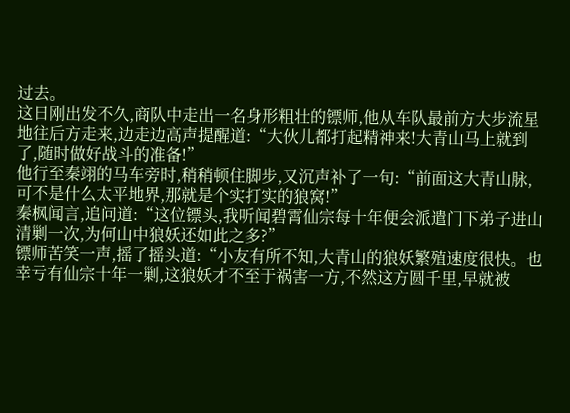过去。
这日刚出发不久,商队中走出一名身形粗壮的镖师,他从车队最前方大步流星地往后方走来,边走边高声提醒道:“大伙儿都打起精神来!大青山马上就到了,随时做好战斗的准备!”
他行至秦翊的马车旁时,稍稍顿住脚步,又沉声补了一句:“前面这大青山脉,可不是什么太平地界,那就是个实打实的狼窝!”
秦枫闻言,追问道:“这位镖头,我听闻碧霄仙宗每十年便会派遣门下弟子进山清剿一次,为何山中狼妖还如此之多?”
镖师苦笑一声,摇了摇头道:“小友有所不知,大青山的狼妖繁殖速度很快。也幸亏有仙宗十年一剿,这狼妖才不至于祸害一方,不然这方圆千里,早就被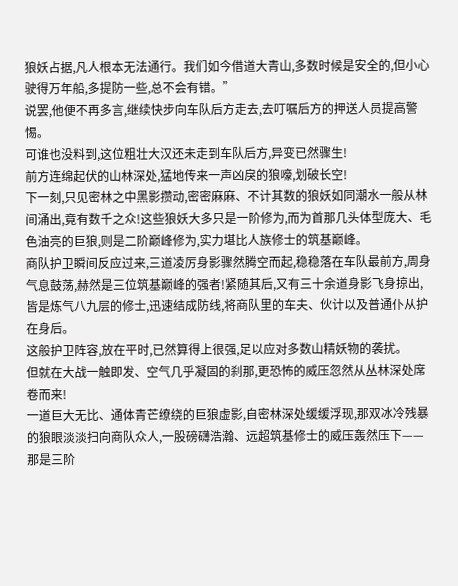狼妖占据,凡人根本无法通行。我们如今借道大青山,多数时候是安全的,但小心驶得万年船,多提防一些,总不会有错。”
说罢,他便不再多言,继续快步向车队后方走去,去叮嘱后方的押送人员提高警惕。
可谁也没料到,这位粗壮大汉还未走到车队后方,异变已然骤生!
前方连绵起伏的山林深处,猛地传来一声凶戾的狼嚎,划破长空!
下一刻,只见密林之中黑影攒动,密密麻麻、不计其数的狼妖如同潮水一般从林间涌出,竟有数千之众!这些狼妖大多只是一阶修为,而为首那几头体型庞大、毛色油亮的巨狼,则是二阶巅峰修为,实力堪比人族修士的筑基巅峰。
商队护卫瞬间反应过来,三道凌厉身影骤然腾空而起,稳稳落在车队最前方,周身气息鼓荡,赫然是三位筑基巅峰的强者!紧随其后,又有三十余道身影飞身掠出,皆是炼气八九层的修士,迅速结成防线,将商队里的车夫、伙计以及普通仆从护在身后。
这般护卫阵容,放在平时,已然算得上很强,足以应对多数山精妖物的袭扰。
但就在大战一触即发、空气几乎凝固的刹那,更恐怖的威压忽然从丛林深处席卷而来!
一道巨大无比、通体青芒缭绕的巨狼虚影,自密林深处缓缓浮现,那双冰冷残暴的狼眼淡淡扫向商队众人,一股磅礴浩瀚、远超筑基修士的威压轰然压下——那是三阶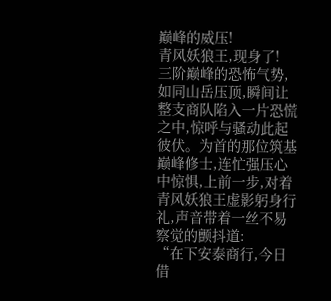巅峰的威压!
青风妖狼王,现身了!
三阶巅峰的恐怖气势,如同山岳压顶,瞬间让整支商队陷入一片恐慌之中,惊呼与骚动此起彼伏。为首的那位筑基巅峰修士,连忙强压心中惊惧,上前一步,对着青风妖狼王虚影躬身行礼,声音带着一丝不易察觉的颤抖道:
“在下安泰商行,今日借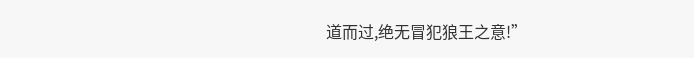道而过,绝无冒犯狼王之意!”